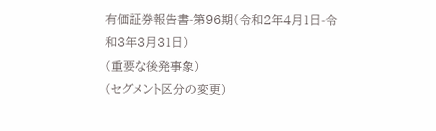有価証券報告書-第96期(令和2年4月1日-令和3年3月31日)
(重要な後発事象)
(セグメント区分の変更)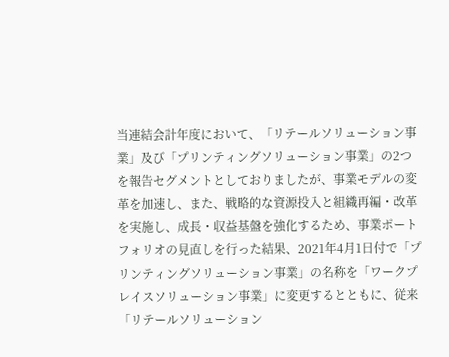当連結会計年度において、「リテールソリューション事業」及び「プリンティングソリューション事業」の2つを報告セグメントとしておりましたが、事業モデルの変革を加速し、また、戦略的な資源投入と組織再編・改革を実施し、成長・収益基盤を強化するため、事業ポートフォリオの見直しを行った結果、2021年4月1日付で「プリンティングソリューション事業」の名称を「ワークプレイスソリューション事業」に変更するとともに、従来「リテールソリューション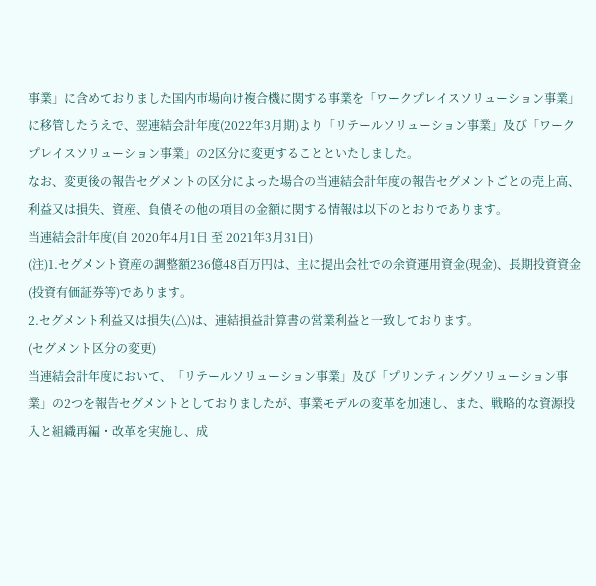事業」に含めておりました国内市場向け複合機に関する事業を「ワークプレイスソリューション事業」に移管したうえで、翌連結会計年度(2022年3月期)より「リテールソリューション事業」及び「ワークプレイスソリューション事業」の2区分に変更することといたしました。
なお、変更後の報告セグメントの区分によった場合の当連結会計年度の報告セグメントごとの売上高、利益又は損失、資産、負債その他の項目の金額に関する情報は以下のとおりであります。
当連結会計年度(自 2020年4月1日 至 2021年3月31日)
(注)1.セグメント資産の調整額236億48百万円は、主に提出会社での余資運用資金(現金)、長期投資資金(投資有価証券等)であります。
2.セグメント利益又は損失(△)は、連結損益計算書の営業利益と一致しております。
(セグメント区分の変更)
当連結会計年度において、「リテールソリューション事業」及び「プリンティングソリューション事業」の2つを報告セグメントとしておりましたが、事業モデルの変革を加速し、また、戦略的な資源投入と組織再編・改革を実施し、成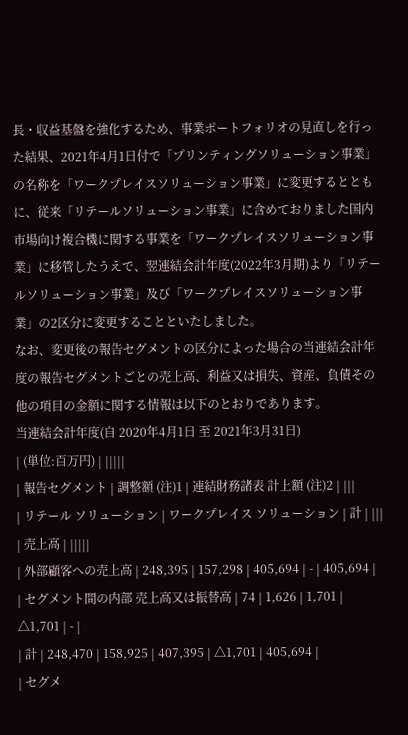長・収益基盤を強化するため、事業ポートフォリオの見直しを行った結果、2021年4月1日付で「プリンティングソリューション事業」の名称を「ワークプレイスソリューション事業」に変更するとともに、従来「リテールソリューション事業」に含めておりました国内市場向け複合機に関する事業を「ワークプレイスソリューション事業」に移管したうえで、翌連結会計年度(2022年3月期)より「リテールソリューション事業」及び「ワークプレイスソリューション事業」の2区分に変更することといたしました。
なお、変更後の報告セグメントの区分によった場合の当連結会計年度の報告セグメントごとの売上高、利益又は損失、資産、負債その他の項目の金額に関する情報は以下のとおりであります。
当連結会計年度(自 2020年4月1日 至 2021年3月31日)
| (単位:百万円) | |||||
| 報告セグメント | 調整額 (注)1 | 連結財務諸表 計上額 (注)2 | |||
| リテール ソリューション | ワークプレイス ソリューション | 計 | |||
| 売上高 | |||||
| 外部顧客への売上高 | 248,395 | 157,298 | 405,694 | - | 405,694 |
| セグメント間の内部 売上高又は振替高 | 74 | 1,626 | 1,701 | △1,701 | - |
| 計 | 248,470 | 158,925 | 407,395 | △1,701 | 405,694 |
| セグメ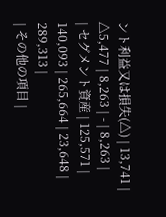ント利益又は損失(△) | 13,741 | △5,477 | 8,263 | - | 8,263 |
| セグメント資産 | 125,571 | 140,093 | 265,664 | 23,648 | 289,313 |
| その他の項目 |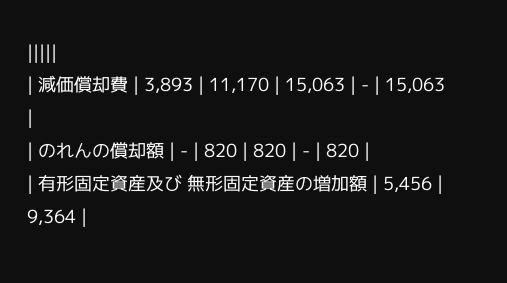|||||
| 減価償却費 | 3,893 | 11,170 | 15,063 | - | 15,063 |
| のれんの償却額 | - | 820 | 820 | - | 820 |
| 有形固定資産及び 無形固定資産の増加額 | 5,456 | 9,364 |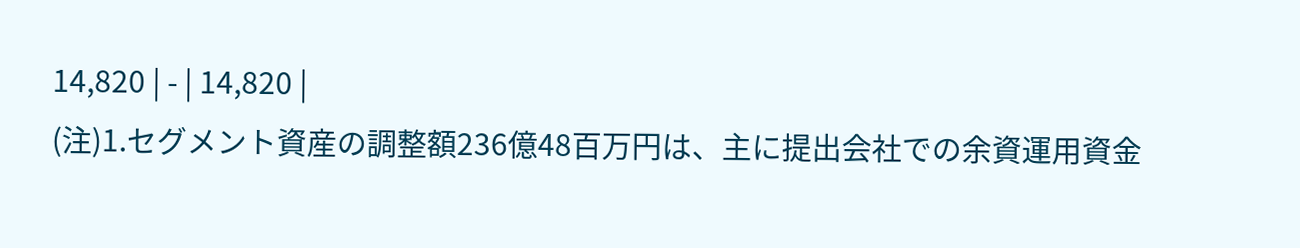14,820 | - | 14,820 |
(注)1.セグメント資産の調整額236億48百万円は、主に提出会社での余資運用資金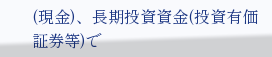(現金)、長期投資資金(投資有価証券等)で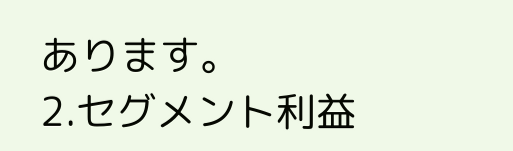あります。
2.セグメント利益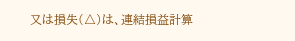又は損失(△)は、連結損益計算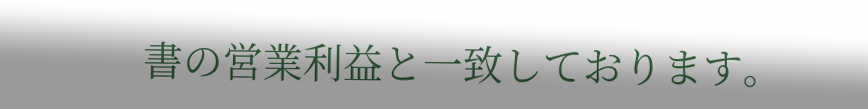書の営業利益と一致しております。